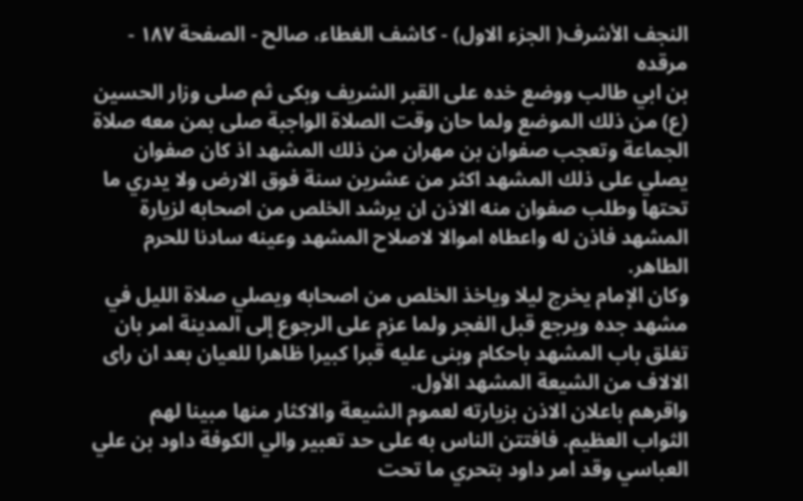النجف الأشرف( الجزء الاول) - كاشف الغطاء، صالح - الصفحة ١٨٧ - مرقده
بن ابي طالب ووضع خده على القبر الشريف وبكى ثم صلى وزار الحسين (ع) من ذلك الموضع ولما حان وقت الصلاة الواجبة صلى بمن معه صلاة الجماعة وتعجب صفوان بن مهران من ذلك المشهد اذ كان صفوان يصلي على ذلك المشهد اكثر من عشرين سنة فوق الارض ولا يدري ما تحتها وطلب صفوان منه الاذن ان يرشد الخلص من اصحابه لزيارة المشهد فاذن له واعطاه اموالا لاصلاح المشهد وعينه سادنا للحرم الطاهر.
وكان الإمام يخرج ليلا وياخذ الخلص من اصحابه ويصلي صلاة الليل في مشهد جده ويرجع قبل الفجر ولما عزم على الرجوع إلى المدينة امر بان تغلق باب المشهد باحكام وبنى عليه قبرا كبيرا ظاهرا للعيان بعد ان راى الالاف من الشيعة المشهد الأول.
واقرهم باعلان الاذن بزيارته لعموم الشيعة والاكثار منها مبينا لهم الثواب العظيم. فافتتن الناس به على حد تعبير والي الكوفة داود بن علي العباسي وقد امر داود بتحري ما تحت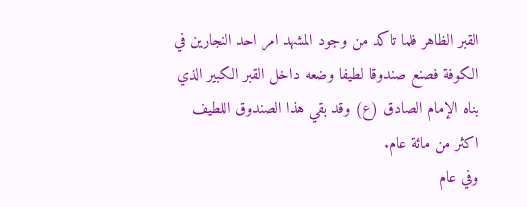القبر الظاهر فلما تاكد من وجود المشهد امر احد النجارين في الكوفة فصنع صندوقا لطيفا وضعه داخل القبر الكبير الذي بناه الإمام الصادق (ع) وقد بقي هذا الصندوق اللطيف اكثر من مائة عام.
وفي عام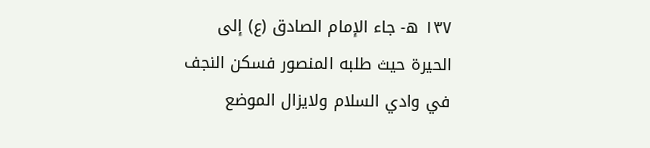١٣٧ ه- جاء الإمام الصادق (ع) إلى الحيرة حيث طلبه المنصور فسكن النجف في وادي السلام ولايزال الموضع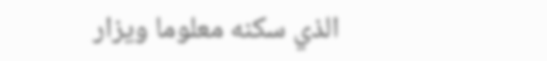الذي سكنه معلوما ويزار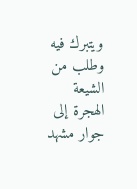ويتبرك فيه وطلب من الشيعة الهجرة إلى جوار مشهد